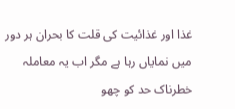غذا اور غذائیت کی قلت کا بحران ہر دور میں نمایاں رہا ہے مگر اب یہ معاملہ خطرناک حد کو چھو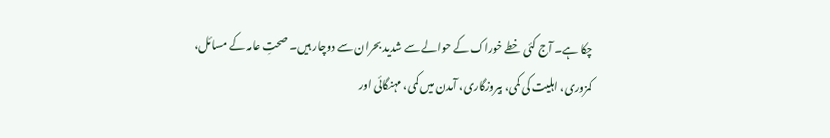چکا ہے۔ آج کئی خطے خوراک کے حوالے سے شدید بحران سے دوچار ہیں۔ صحتِ عامہ کے مسائل، کمزوری، اہلیت کی کمی، بیروزگاری، آمدن میں کمی، مہنگائی اور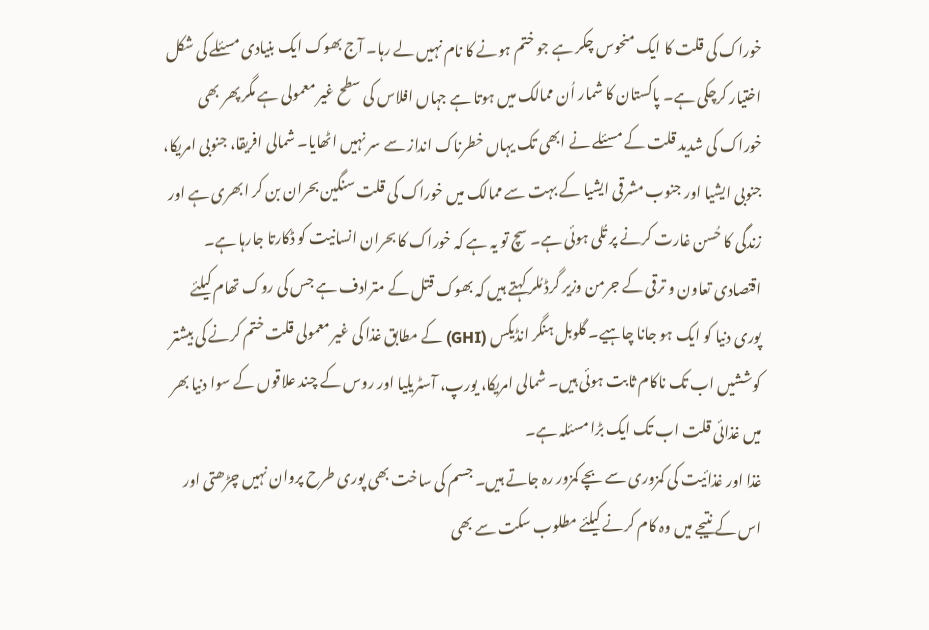خوراک کی قلت کا ایک منحوس چکر ہے جو ختم ہونے کا نام نہیں لے رہا۔ آج بھوک ایک بنیادی مسئلے کی شکل اختیار کرچکی ہے۔ پاکستان کا شمار اُن ممالک میں ہوتا ہے جہاں افلاس کی سطح غیر معمولی ہے مگر پھر بھی خوراک کی شدید قلت کے مسئلے نے ابھی تک یہاں خطرناک انداز سے سر نہیں اٹھایا۔ شمالی افریقا، جنوبی امریکا، جنوبی ایشیا اور جنوب مشرقی ایشیا کے بہت سے ممالک میں خوراک کی قلت سنگین بحران بن کر ابھری ہے اور زندگی کا حُسن غارت کرنے پر تُلی ہوئی ہے۔ سچ تو یہ ہے کہ خوراک کا بحران انسانیت کو ڈکارتا جارہا ہے۔ اقتصادی تعاون و ترقی کے جرمن وزیر گرڈ مُلر کہتے ہیں کہ بھوک قتل کے مترادف ہے جس کی روک تھام کیلئے پوری دنیا کو ایک ہو جانا چاہیے۔ گلوبل ہنگر انڈیکس (GHI) کے مطابق غذا کی غیر معمولی قلت ختم کرنے کی بیشتر کوششیں اب تک ناکام ثابت ہوئی ہیں۔ شمالی امریکا، یورپ، آسٹریلیا اور روس کے چند علاقوں کے سوا دنیا بھر میں غذائی قلت اب تک ایک بڑا مسئلہ ہے۔
غذا اور غذائیت کی کمزوری سے بچے کمزور رہ جاتے ہیں۔ جسم کی ساخت بھی پوری طرح پروان نہیں چڑھتی اور اس کے نتیجے میں وہ کام کرنے کیلئے مطلوب سکت سے بھی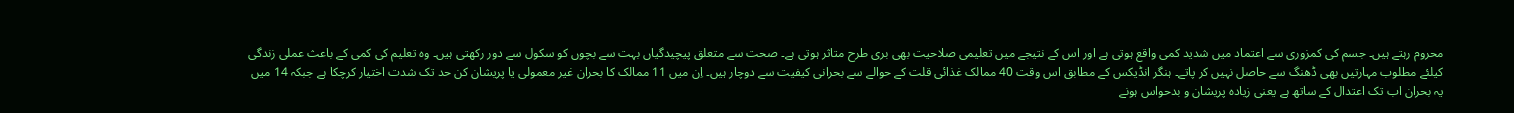محروم رہتے ہیں۔ جسم کی کمزوری سے اعتماد میں شدید کمی واقع ہوتی ہے اور اس کے نتیجے میں تعلیمی صلاحیت بھی بری طرح متاثر ہوتی ہے۔ صحت سے متعلق پیچیدگیاں بہت سے بچوں کو سکول سے دور رکھتی ہیں۔ وہ تعلیم کی کمی کے باعث عملی زندگی کیلئے مطلوب مہارتیں بھی ڈھنگ سے حاصل نہیں کر پاتے۔ ہنگر انڈیکس کے مطابق اس وقت 40 ممالک غذائی قلت کے حوالے سے بحرانی کیفیت سے دوچار ہیں۔ اِن میں 11 ممالک کا بحران غیر معمولی یا پریشان کن حد تک شدت اختیار کرچکا ہے جبکہ 14 میں یہ بحران اب تک اعتدال کے ساتھ ہے یعنی زیادہ پریشان و بدحواس ہونے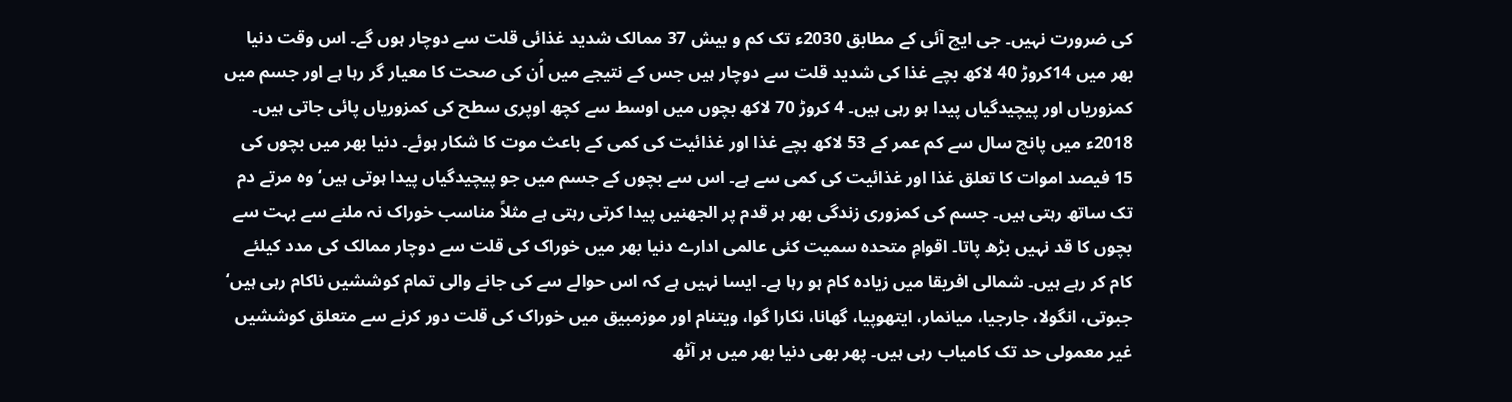کی ضرورت نہیں۔ جی ایچ آئی کے مطابق 2030ء تک کم و بیش 37 ممالک شدید غذائی قلت سے دوچار ہوں گے۔ اس وقت دنیا بھر میں 14کروڑ 40 لاکھ بچے غذا کی شدید قلت سے دوچار ہیں جس کے نتیجے میں اُن کی صحت کا معیار گر رہا ہے اور جسم میں کمزوریاں اور پیچیدگیاں پیدا ہو رہی ہیں۔ 4 کروڑ 70 لاکھ بچوں میں اوسط سے کچھ اوپری سطح کی کمزوریاں پائی جاتی ہیں۔ 2018ء میں پانچ سال سے کم عمر کے 53 لاکھ بچے غذا اور غذائیت کی کمی کے باعث موت کا شکار ہوئے۔ دنیا بھر میں بچوں کی 15 فیصد اموات کا تعلق غذا اور غذائیت کی کمی سے ہے۔ اس سے بچوں کے جسم میں جو پیچیدگیاں پیدا ہوتی ہیں‘ وہ مرتے دم تک ساتھ رہتی ہیں۔ جسم کی کمزوری زندگی بھر ہر قدم پر الجھنیں پیدا کرتی رہتی ہے مثلاً مناسب خوراک نہ ملنے سے بہت سے بچوں کا قد نہیں بڑھ پاتا۔ اقوامِ متحدہ سمیت کئی عالمی ادارے دنیا بھر میں خوراک کی قلت سے دوچار ممالک کی مدد کیلئے کام کر رہے ہیں۔ شمالی افریقا میں زیادہ کام ہو رہا ہے۔ ایسا نہیں ہے کہ اس حوالے سے کی جانے والی تمام کوششیں ناکام رہی ہیں‘ جبوتی، انگولا، جارجیا، میانمار، ایتھوپیا، گھانا، نکارا گوا، ویتنام اور موزمبیق میں خوراک کی قلت دور کرنے سے متعلق کوششیں غیر معمولی حد تک کامیاب رہی ہیں۔ پھر بھی دنیا بھر میں ہر آٹھ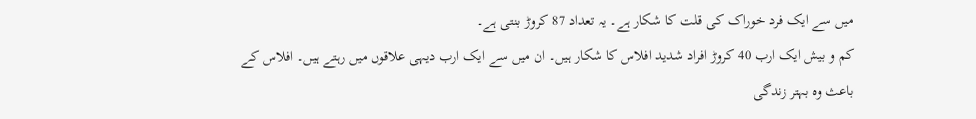میں سے ایک فرد خوراک کی قلت کا شکار ہے۔ یہ تعداد 87 کروڑ بنتی ہے۔
کم و بیش ایک ارب 40 کروڑ افراد شدید افلاس کا شکار ہیں۔ ان میں سے ایک ارب دیہی علاقوں میں رہتے ہیں۔ افلاس کے باعث وہ بہتر زندگی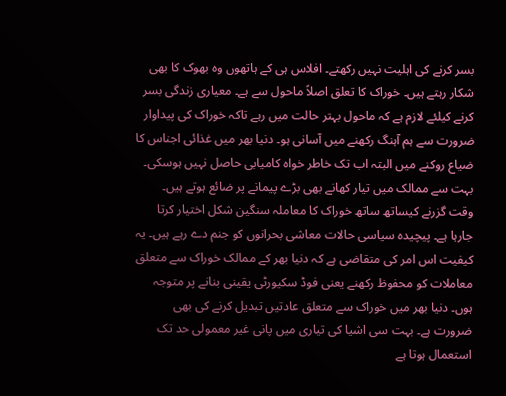بسر کرنے کی اہلیت نہیں رکھتے۔ افلاس ہی کے ہاتھوں وہ بھوک کا بھی شکار رہتے ہیں۔ خوراک کا تعلق اصلاً ماحول سے ہے۔ معیاری زندگی بسر کرنے کیلئے لازم ہے کہ ماحول بہتر حالت میں رہے تاکہ خوراک کی پیداوار ضرورت سے ہم آہنگ رکھنے میں آسانی ہو۔ دنیا بھر میں غذائی اجناس کا ضیاع روکنے میں البتہ اب تک خاطر خواہ کامیابی حاصل نہیں ہوسکی۔ بہت سے ممالک میں تیار کھانے بھی بڑے پیمانے پر ضائع ہوتے ہیں۔
وقت گزرنے کیساتھ ساتھ خوراک کا معاملہ سنگین شکل اختیار کرتا جارہا ہے۔ پیچیدہ سیاسی حالات معاشی بحرانوں کو جنم دے رہے ہیں۔ یہ کیفیت اس امر کی متقاضی ہے کہ دنیا بھر کے ممالک خوراک سے متعلق معاملات کو محفوظ رکھنے یعنی فوڈ سکیورٹی یقینی بنانے پر متوجہ ہوں۔ دنیا بھر میں خوراک سے متعلق عادتیں تبدیل کرنے کی بھی ضرورت ہے۔ بہت سی اشیا کی تیاری میں پانی غیر معمولی حد تک استعمال ہوتا ہے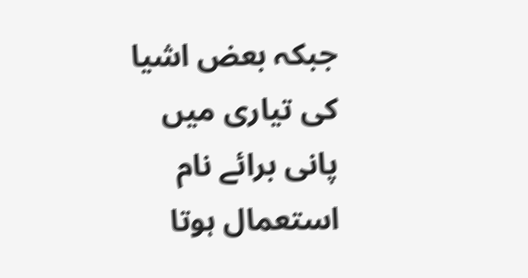جبکہ بعض اشیا کی تیاری میں پانی برائے نام استعمال ہوتا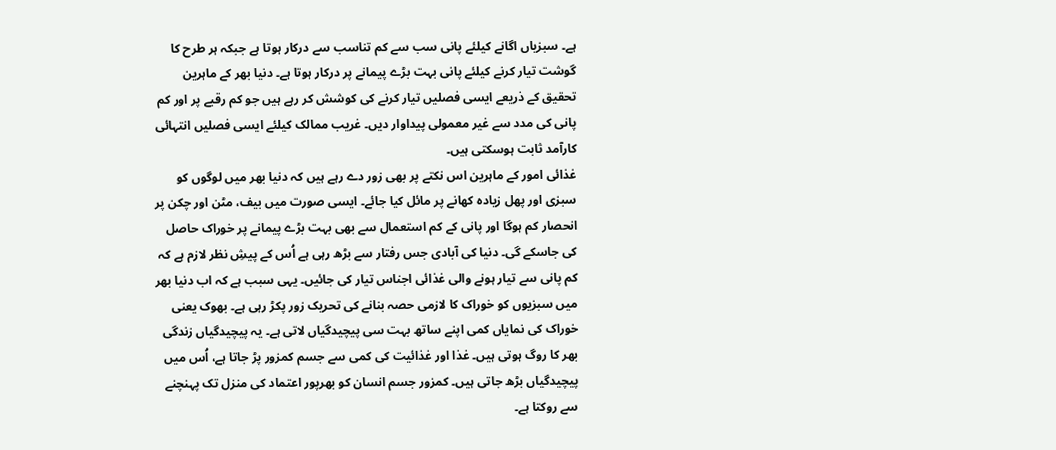ہے۔ سبزیاں اگانے کیلئے پانی سب سے کم تناسب سے درکار ہوتا ہے جبکہ ہر طرح کا گوشت تیار کرنے کیلئے پانی بہت بڑے پیمانے پر درکار ہوتا ہے۔ دنیا بھر کے ماہرین تحقیق کے ذریعے ایسی فصلیں تیار کرنے کی کوشش کر رہے ہیں جو کم رقبے پر اور کم پانی کی مدد سے غیر معمولی پیداوار دیں۔ غریب ممالک کیلئے ایسی فصلیں انتہائی کارآمد ثابت ہوسکتی ہیں۔
غذائی امور کے ماہرین اس نکتے پر بھی زور دے رہے ہیں کہ دنیا بھر میں لوگوں کو سبزی اور پھل زیادہ کھانے پر مائل کیا جائے۔ ایسی صورت میں بیف، مٹن اور چکن پر انحصار کم ہوگا اور پانی کے کم استعمال سے بھی بہت بڑے پیمانے پر خوراک حاصل کی جاسکے گی۔ دنیا کی آبادی جس رفتار سے بڑھ رہی ہے اُس کے پیشِ نظر لازم ہے کہ کم پانی سے تیار ہونے والی غذائی اجناس تیار کی جائیں۔ یہی سبب ہے کہ اب دنیا بھر میں سبزیوں کو خوراک کا لازمی حصہ بنانے کی تحریک زور پکڑ رہی ہے۔ بھوک یعنی خوراک کی نمایاں کمی اپنے ساتھ بہت سی پیچیدگیاں لاتی ہے۔ یہ پیچیدگیاں زندگی بھر کا روگ ہوتی ہیں۔ غذا اور غذائیت کی کمی سے جسم کمزور پڑ جاتا ہے، اُس میں پیچیدگیاں بڑھ جاتی ہیں۔ کمزور جسم انسان کو بھرپور اعتماد کی منزل تک پہنچنے سے روکتا ہے۔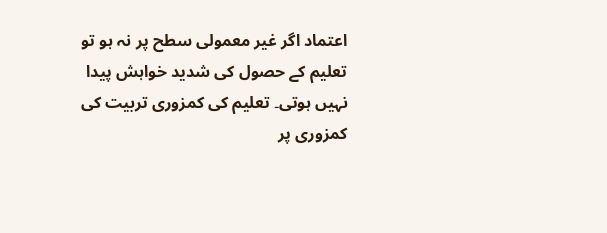اعتماد اگر غیر معمولی سطح پر نہ ہو تو تعلیم کے حصول کی شدید خواہش پیدا نہیں ہوتی۔ تعلیم کی کمزوری تربیت کی کمزوری پر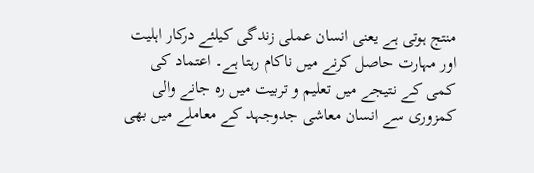منتج ہوتی ہے یعنی انسان عملی زندگی کیلئے درکار اہلیت اور مہارت حاصل کرنے میں ناکام رہتا ہے۔ اعتماد کی کمی کے نتیجے میں تعلیم و تربیت میں رہ جانے والی کمزوری سے انسان معاشی جدوجہد کے معاملے میں بھی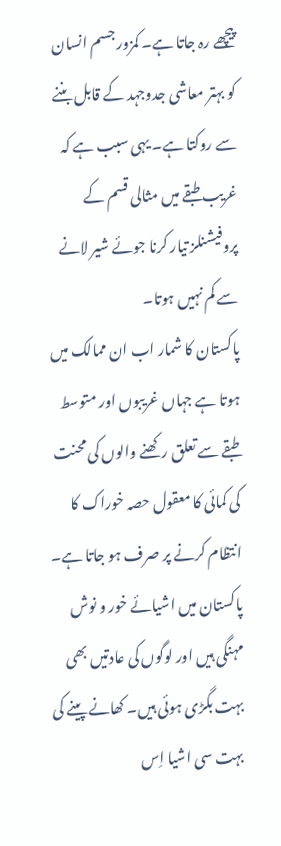پیچھے رہ جاتا ہے۔ کمزور جسم انسان کو بہتر معاشی جدوجہد کے قابل بننے سے روکتا ہے۔ یہی سبب ہے کہ غریب طبقے میں مثالی قسم کے پروفیشنلز تیار کرنا جوئے شیر لانے سے کم نہیں ہوتا۔
پاکستان کا شمار اب ان ممالک میں ہوتا ہے جہاں غریبوں اور متوسط طبقے سے تعلق رکھنے والوں کی محنت کی کمائی کا معقول حصہ خوراک کا انتظام کرنے پر صرف ہو جاتا ہے۔ پاکستان میں اشیائے خور و نوش مہنگی ہیں اور لوگوں کی عادتیں بھی بہت بگڑی ہوئی ہیں۔ کھانے پینے کی بہت سی اشیا اِس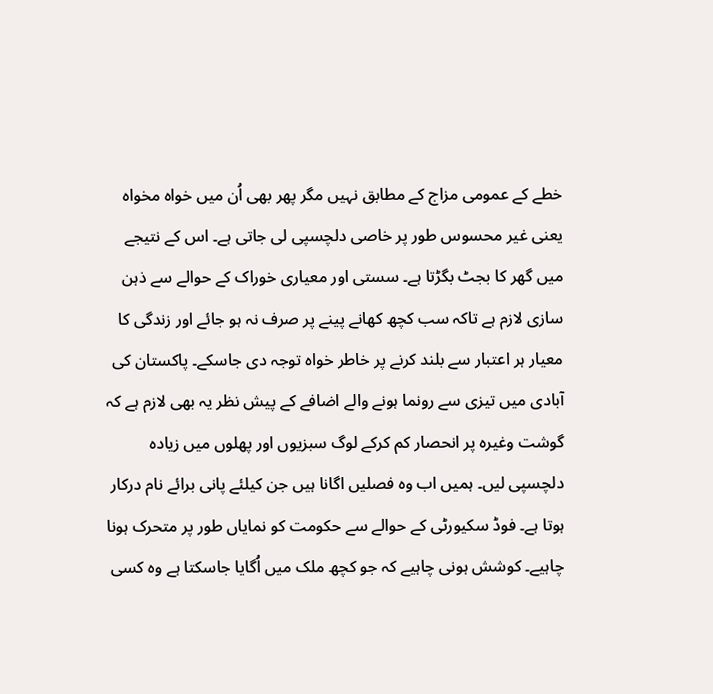خطے کے عمومی مزاج کے مطابق نہیں مگر پھر بھی اُن میں خواہ مخواہ یعنی غیر محسوس طور پر خاصی دلچسپی لی جاتی ہے۔ اس کے نتیجے میں گھر کا بجٹ بگڑتا ہے۔ سستی اور معیاری خوراک کے حوالے سے ذہن سازی لازم ہے تاکہ سب کچھ کھانے پینے پر صرف نہ ہو جائے اور زندگی کا معیار ہر اعتبار سے بلند کرنے پر خاطر خواہ توجہ دی جاسکے۔ پاکستان کی آبادی میں تیزی سے رونما ہونے والے اضافے کے پیش نظر یہ بھی لازم ہے کہ گوشت وغیرہ پر انحصار کم کرکے لوگ سبزیوں اور پھلوں میں زیادہ دلچسپی لیں۔ ہمیں اب وہ فصلیں اگانا ہیں جن کیلئے پانی برائے نام درکار ہوتا ہے۔ فوڈ سکیورٹی کے حوالے سے حکومت کو نمایاں طور پر متحرک ہونا چاہیے۔ کوشش ہونی چاہیے کہ جو کچھ ملک میں اُگایا جاسکتا ہے وہ کسی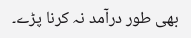بھی طور درآمد نہ کرنا پڑے۔